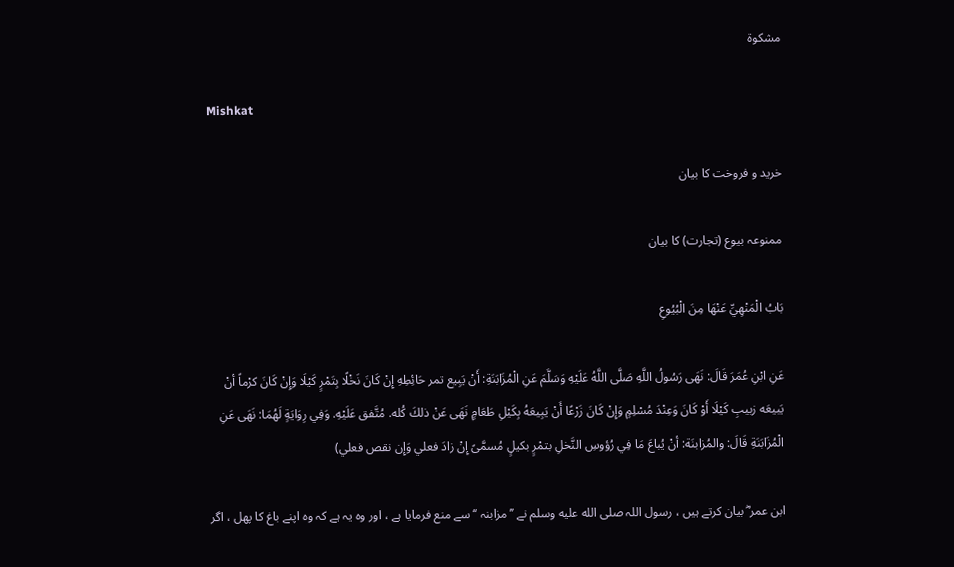مشکوۃ

Mishkat

خرید و فروخت کا بیان

ممنوعہ بیوع (تجارت) کا بیان

بَابُ الْمَنْهِيِّ عَنْهَا مِنَ الْبُيُوعِ

عَنِ ابْنِ عُمَرَ قَالَ: نَهَى رَسُولُ اللَّهِ صَلَّى اللَّهُ عَلَيْهِ وَسَلَّمَ عَنِ الْمُزَابَنَةِ: أَنْ يَبِيع تمر حَائِطِهِ إِنْ كَانَ نَخْلًا بِتَمْرٍ كَيْلَا وَإِنْ كَانَ كرْماً أنْ يَبيعَه زبيبِ كَيْلَا أَوْ كَانَ وَعِنْدَ مُسْلِمٍ وَإِنْ كَانَ زَرْعًا أَنْ يَبِيعَهُ بِكَيْلِ طَعَامٍ نَهَى عَنْ ذلكَ كُله. مُتَّفق عَلَيْهِ. وَفِي رِوَايَةٍ لَهُمَا: نَهَى عَنِ الْمُزَابَنَةِ قَالَ: والمُزابنَة: أنْ يُباعَ مَا فِي رُؤوسِ النَّخلِ بتمْرٍ بكيلٍ مُسمَّىً إِنْ زادَ فعلي وَإِن نقص فعلي)

ابن عمر ؓ بیان کرتے ہیں ، رسول اللہ صلى الله عليه وسلم نے ’’مزابنہ ‘‘ سے منع فرمایا ہے ، اور وہ یہ ہے کہ وہ اپنے باغ کا پھل ، اگر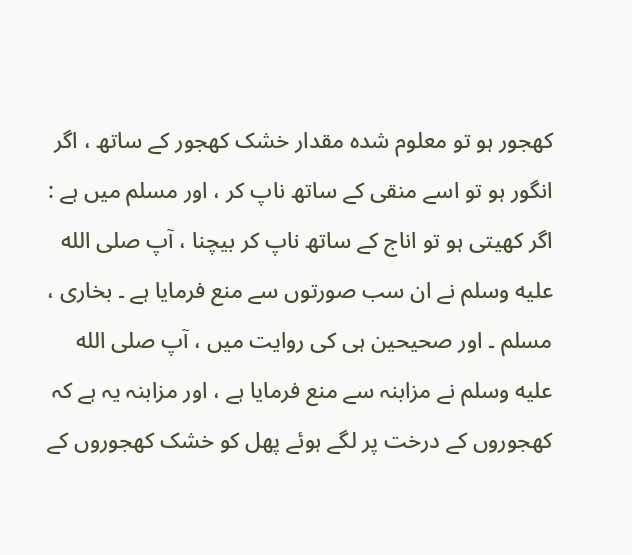کھجور ہو تو معلوم شدہ مقدار خشک کھجور کے ساتھ ، اگر انگور ہو تو اسے منقی کے ساتھ ناپ کر ، اور مسلم میں ہے : اگر کھیتی ہو تو اناج کے ساتھ ناپ کر بیچنا ، آپ صلى الله عليه وسلم نے ان سب صورتوں سے منع فرمایا ہے ۔ بخاری ، مسلم ۔ اور صحیحین ہی کی روایت میں ، آپ صلى الله عليه وسلم نے مزابنہ سے منع فرمایا ہے ، اور مزابنہ یہ ہے کہ کھجوروں کے درخت پر لگے ہوئے پھل کو خشک کھجوروں کے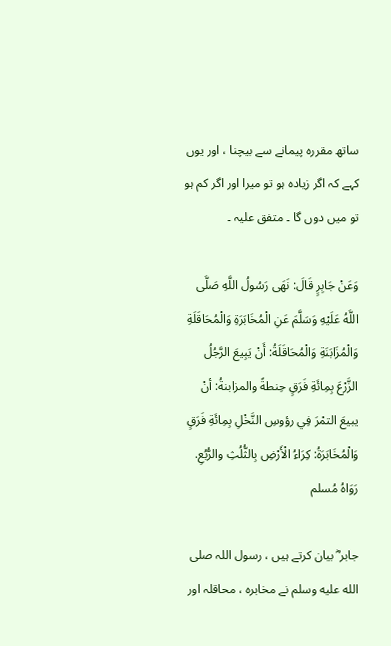ساتھ مقررہ پیمانے سے بیچنا ، اور یوں کہے کہ اگر زیادہ ہو تو میرا اور اگر کم ہو تو میں دوں گا ۔ متفق علیہ ۔

وَعَنْ جَابِرٍ قَالَ: نَهَى رَسُولُ اللَّهِ صَلَّى اللَّهُ عَلَيْهِ وَسَلَّمَ عَنِ الْمُخَابَرَةِ وَالْمُحَاقَلَةِ وَالْمُزَابَنَةِ وَالْمُحَاقَلَةُ: أَنْ يَبِيعَ الرَّجُلُ الزَّرْعَ بِمِائَةِ فَرَقٍ حِنطةً والمزابنةُ: أنْ يبيعَ التمْرَ فِي رؤوسِ النَّخْلِ بِمِائَةِ فَرَقٍ وَالْمُخَابَرَةُ: كِرَاءُ الْأَرْضِ بِالثُّلُثِ والرُّبُعِ. رَوَاهُ مُسلم

جابر ؓ بیان کرتے ہیں ، رسول اللہ صلى الله عليه وسلم نے مخابرہ ، محاقلہ اور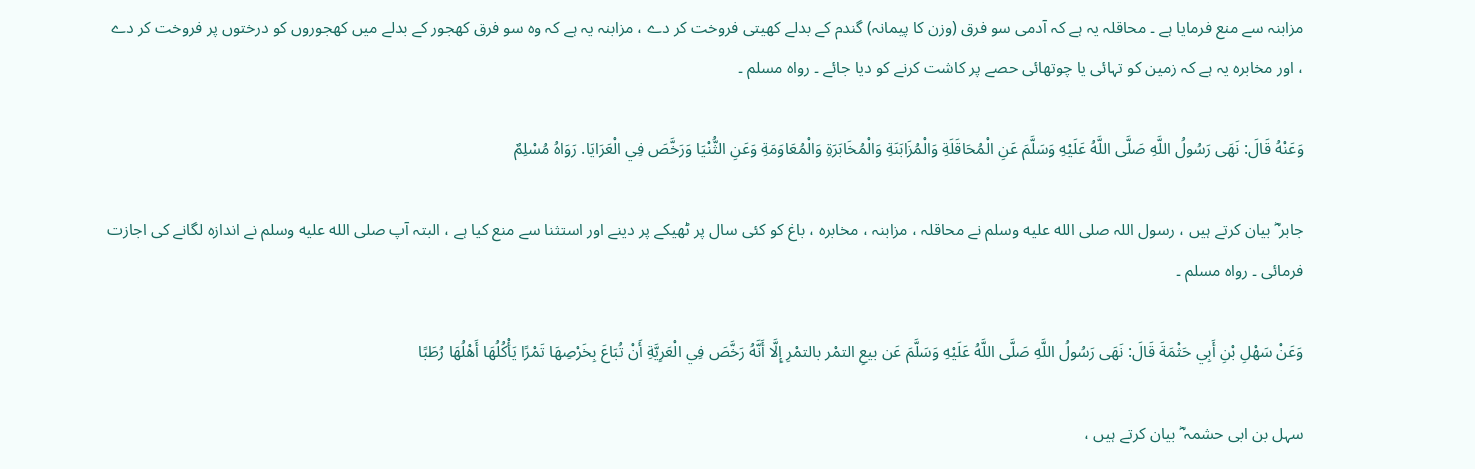مزابنہ سے منع فرمایا ہے ۔ محاقلہ یہ ہے کہ آدمی سو فرق (وزن کا پیمانہ) گندم کے بدلے کھیتی فروخت کر دے ، مزابنہ یہ ہے کہ وہ سو فرق کھجور کے بدلے میں کھجوروں کو درختوں پر فروخت کر دے ، اور مخابرہ یہ ہے کہ زمین کو تہائی یا چوتھائی حصے پر کاشت کرنے کو دیا جائے ۔ رواہ مسلم ۔

وَعَنْهُ قَالَ: نَهَى رَسُولُ اللَّهِ صَلَّى اللَّهُ عَلَيْهِ وَسَلَّمَ عَنِ الْمُحَاقَلَةِ وَالْمُزَابَنَةِ وَالْمُخَابَرَةِ وَالْمُعَاوَمَةِ وَعَنِ الثُّنْيَا وَرَخَّصَ فِي الْعَرَايَا. رَوَاهُ مُسْلِمٌ

جابر ؓ بیان کرتے ہیں ، رسول اللہ صلى الله عليه وسلم نے محاقلہ ، مزابنہ ، مخابرہ ، باغ کو کئی سال پر ٹھیکے پر دینے اور استثنا سے منع کیا ہے ، البتہ آپ صلى الله عليه وسلم نے اندازہ لگانے کی اجازت فرمائی ۔ رواہ مسلم ۔

وَعَنْ سَهْلِ بْنِ أَبِي حَثْمَةَ قَالَ: نَهَى رَسُولُ اللَّهِ صَلَّى اللَّهُ عَلَيْهِ وَسَلَّمَ عَن بيعِ التمْر بالتمْرِ إِلَّا أَنَّهُ رَخَّصَ فِي الْعَرِيَّةِ أَنْ تُبَاعَ بِخَرْصِهَا تَمْرًا يَأْكُلُهَا أَهْلُهَا رُطَبًا

سہل بن ابی حشمہ ؓ بیان کرتے ہیں ،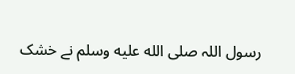رسول اللہ صلى الله عليه وسلم نے خشک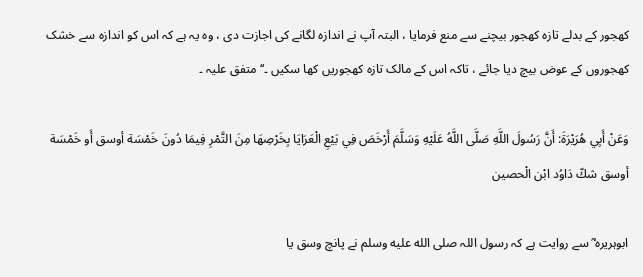کھجور کے بدلے تازہ کھجور بیچنے سے منع فرمایا ، البتہ آپ نے اندازہ لگانے کی اجازت دی ، وہ یہ ہے کہ اس کو اندازہ سے خشک کھجوروں کے عوض بیچ دیا جائے ، تاکہ اس کے مالک تازہ کھجوریں کھا سکیں ۔‘‘ متفق علیہ ۔

وَعَنْ أَبِي هُرَيْرَةَ: أَنَّ رَسُولَ اللَّهِ صَلَّى اللَّهُ عَلَيْهِ وَسَلَّمَ أَرْخَصَ فِي بَيْعِ الْعَرَايَا بِخَرْصِهَا مِنَ التَّمْرِ فِيمَا دُونَ خَمْسَة أوسق أَو خَمْسَة أوسق شكّ دَاوُد ابْن الْحصين

ابوہریرہ ؓ سے روایت ہے کہ رسول اللہ صلى الله عليه وسلم نے پانچ وسق یا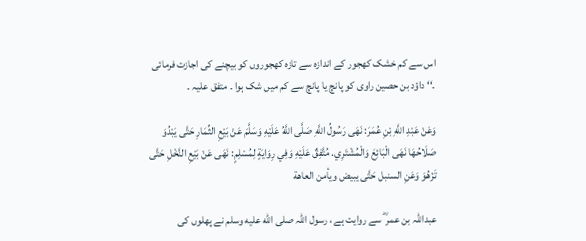اس سے کم خشک کھجور کے اندازہ سے تازہ کھجوروں کو بیچنے کی اجازت فرمائی ۔‘‘ داؤد بن حصین راوی کو پانچ یا پانچ سے کم میں شک ہوا ۔ متفق علیہ ۔

وَعَنْ عَبْدِ اللَّهِ بْنِ عُمَرَ: نَهَى رَسُولُ اللَّهِ صَلَّى اللَّهُ عَلَيْهِ وَسَلَّمَ عَنْ بَيْعِ الثِّمَارِ حَتَّى يَبْدُوَ صَلَاحُهَا نَهَى الْبَائِعَ وَالْمُشْتَرِي. مُتَّفِقٌ عَلَيْهِ وَفِي رِوَايَةٍ لِمُسْلِمٍ: نَهَى عَنْ بَيْعِ النَّخْلِ حَتَّى تَزْهُوَ وَعَنِ السنبل حَتَّى يبيض ويأمن العاهة

عبداللہ بن عمر ؓ سے روایت ہے ، رسول اللہ صلى الله عليه وسلم نے پھلوں کی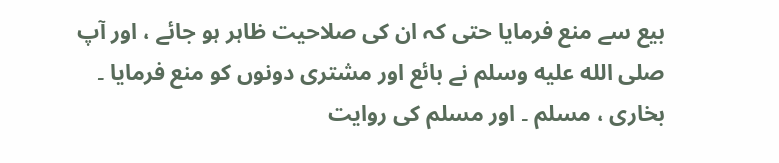بیع سے منع فرمایا حتی کہ ان کی صلاحیت ظاہر ہو جائے ، اور آپ صلى الله عليه وسلم نے بائع اور مشتری دونوں کو منع فرمایا ۔ بخاری ، مسلم ۔ اور مسلم کی روایت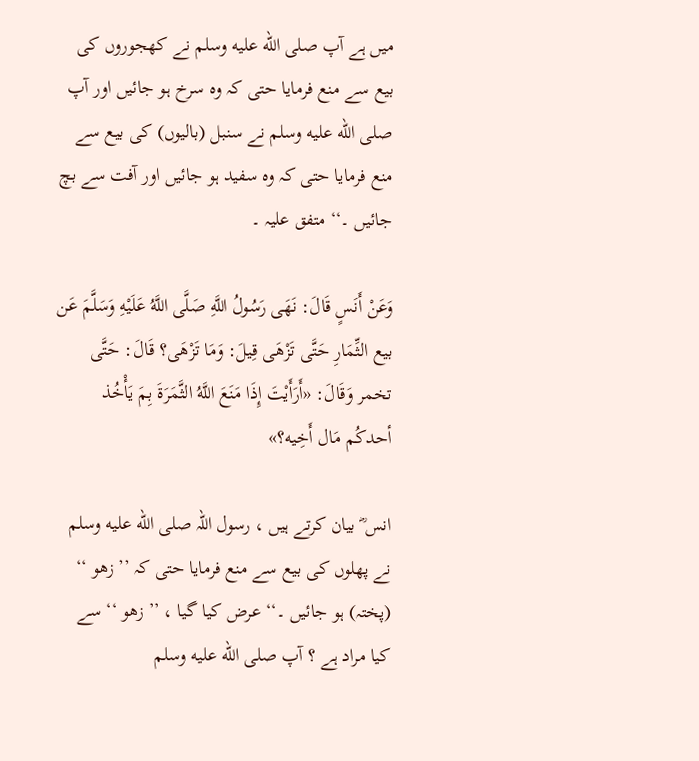میں ہے آپ صلى الله عليه وسلم نے کھجوروں کی بیع سے منع فرمایا حتی کہ وہ سرخ ہو جائیں اور آپ صلى الله عليه وسلم نے سنبل (بالیوں) کی بیع سے منع فرمایا حتی کہ وہ سفید ہو جائیں اور آفت سے بچ جائیں ۔‘‘ متفق علیہ ۔

وَعَنْ أَنَسٍ قَالَ: نَهَى رَسُولُ اللَّهِ صَلَّى اللَّهُ عَلَيْهِ وَسَلَّمَ عَن بيع الثِّمَارِ حَتَّى تَزْهَى قِيلَ: وَمَا تَزْهَى؟ قَالَ: حَتَّى تخمر وَقَالَ: «أَرَأَيْتَ إِذَا مَنَعَ اللَّهُ الثَّمَرَةَ بِمَ يَأْخُذ أحدكُم مَال أَخِيه؟»

انس ؓ بیان کرتے ہیں ، رسول اللہ صلى الله عليه وسلم نے پھلوں کی بیع سے منع فرمایا حتی کہ ’’ زھو ‘‘ (پختہ) ہو جائیں ۔‘‘ عرض کیا گیا ، ’’ زھو ‘‘ سے کیا مراد ہے ؟ آپ صلى الله عليه وسلم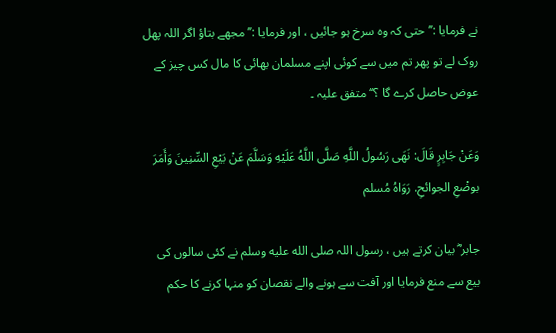نے فرمایا :’’ حتی کہ وہ سرخ ہو جائیں ، اور فرمایا :’’ مجھے بتاؤ اگر اللہ پھل روک لے تو پھر تم میں سے کوئی اپنے مسلمان بھائی کا مال کس چیز کے عوض حاصل کرے گا ؟‘‘ متفق علیہ ۔

وَعَنْ جَابِرٍ قَالَ: نَهَى رَسُولُ اللَّهِ صَلَّى اللَّهُ عَلَيْهِ وَسَلَّمَ عَنْ بَيْعِ السِّنِينَ وَأَمَرَ بوضْعِ الجوائحِ. رَوَاهُ مُسلم

جابر ؓ بیان کرتے ہیں ، رسول اللہ صلى الله عليه وسلم نے کئی سالوں کی بیع سے منع فرمایا اور آفت سے ہونے والے نقصان کو منہا کرنے کا حکم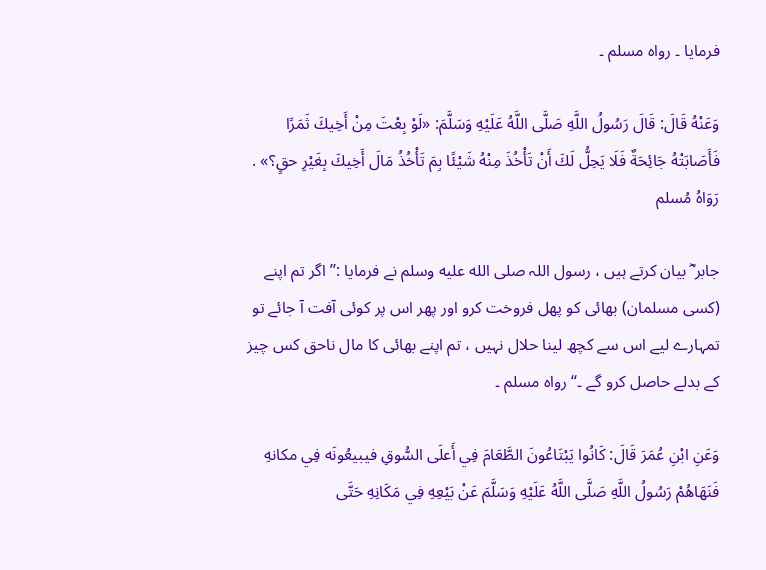فرمایا ۔ رواہ مسلم ۔

وَعَنْهُ قَالَ: قَالَ رَسُولُ اللَّهِ صَلَّى اللَّهُ عَلَيْهِ وَسَلَّمَ: «لَوْ بِعْتَ مِنْ أَخِيكَ ثَمَرًا فَأَصَابَتْهُ جَائِحَةٌ فَلَا يَحِلُّ لَكَ أَنْ تَأْخُذَ مِنْهُ شَيْئًا بِمَ تَأْخُذُ مَالَ أَخِيكَ بِغَيْرِ حقٍ؟» . رَوَاهُ مُسلم

جابر ؓ بیان کرتے ہیں ، رسول اللہ صلى الله عليه وسلم نے فرمایا :’’ اگر تم اپنے (کسی مسلمان) بھائی کو پھل فروخت کرو اور پھر اس پر کوئی آفت آ جائے تو تمہارے لیے اس سے کچھ لینا حلال نہیں ، تم اپنے بھائی کا مال ناحق کس چیز کے بدلے حاصل کرو گے ۔‘‘ رواہ مسلم ۔

وَعَنِ ابْنِ عُمَرَ قَالَ: كَانُوا يَبْتَاعُونَ الطَّعَامَ فِي أَعلَى السُّوقِ فيبيعُونَه فِي مكانهِ فَنَهَاهُمْ رَسُولُ اللَّهِ صَلَّى اللَّهُ عَلَيْهِ وَسَلَّمَ عَنْ بَيْعِهِ فِي مَكَانِهِ حَتَّى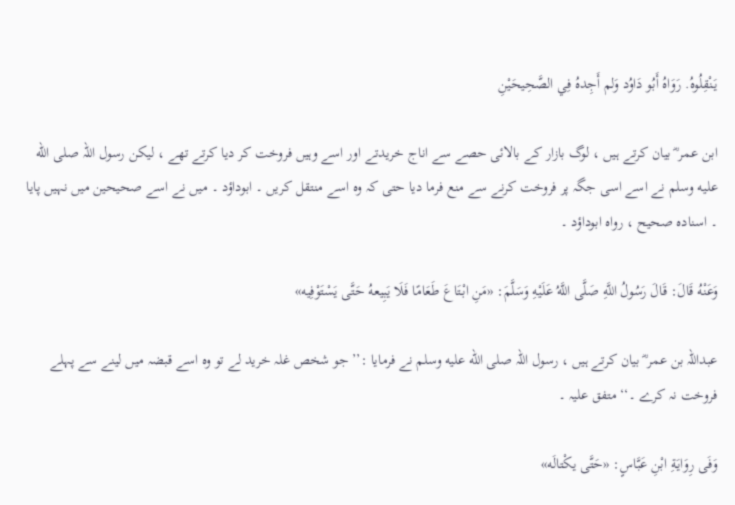يَنْقِلُوهُ. رَوَاهُ أَبُو دَاوُد وَلم أَجِدهُ فِي الصَّحِيحَيْنِ

ابن عمر ؓ بیان کرتے ہیں ، لوگ بازار کے بالائی حصے سے اناج خریدتے اور اسے وہیں فروخت کر دیا کرتے تھے ، لیکن رسول اللہ صلى الله عليه وسلم نے اسے اسی جگہ پر فروخت کرنے سے منع فرما دیا حتی کہ وہ اسے منتقل کریں ۔ ابوداؤد ۔ میں نے اسے صحیحین میں نہیں پایا ۔ اسنادہ صحیح ، رواہ ابوداؤد ۔

وَعَنْهُ قَالَ: قَالَ رَسُولُ اللَّهِ صَلَّى اللَّهُ عَلَيْهِ وَسَلَّمَ: «مَنِ ابْتَاعَ طَعَامًا فَلَا يَبِيعهُ حَتَّى يَسْتَوْفِيه»

عبداللہ بن عمر ؓ بیان کرتے ہیں ، رسول اللہ صلى الله عليه وسلم نے فرمایا :’’ جو شخص غلہ خرید لے تو وہ اسے قبضہ میں لینے سے پہلے فروخت نہ کرے ۔‘‘ متفق علیہ ۔

وَفَى رِوَايَةِ ابْنِ عَبَّاسٍ: «حَتَّى يكْتالَه»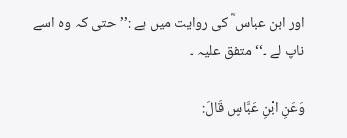اور ابن عباس ؓ کی روایت میں ہے :’’ حتی کہ وہ اسے ناپ لے ۔‘‘ متفق علیہ ۔

وَعَنِ ابْنِ عَبَّاسٍ قَالَ: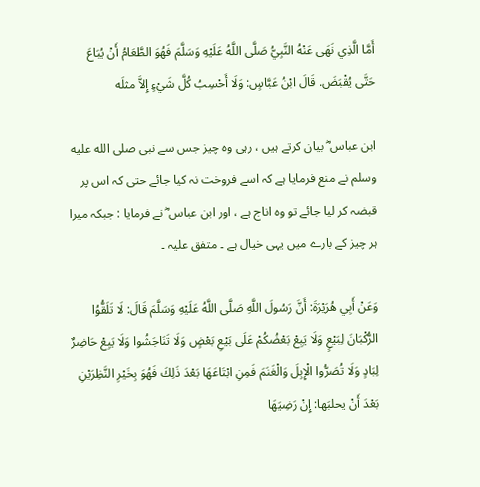أَمَّا الَّذِي نَهَى عَنْهُ النَّبِيُّ صَلَّى اللَّهُ عَلَيْهِ وَسَلَّمَ فَهُوَ الطَّعَامُ أَنْ يُبَاعَ حَتَّى يُقْبَضَ. قَالَ ابْنُ عَبَّاسٍ: وَلَا أَحْسِبُ كُلَّ شَيْءٍ إِلاَّ مثلَه

ابن عباس ؓ بیان کرتے ہیں ، رہی وہ چیز جس سے نبی صلى الله عليه وسلم نے منع فرمایا ہے کہ اسے فروخت نہ کیا جائے حتی کہ اس پر قبضہ کر لیا جائے تو وہ اناج ہے ، اور ابن عباس ؓ نے فرمایا : جبکہ میرا ہر چیز کے بارے میں یہی خیال ہے ۔ متفق علیہ ۔

وَعَنْ أَبِي هُرَيْرَةَ: أَنَّ رَسُولَ اللَّهِ صَلَّى اللَّهُ عَلَيْهِ وَسَلَّمَ قَالَ: لَا تَلَقُّوُا الرُّكْبَانَ لِبَيْعٍ وَلَا يَبِعْ بَعْضُكُمْ عَلَى بَيْعِ بَعْضٍ وَلَا تَنَاجَشُوا وَلَا يَبِعْ حَاضِرٌ لِبَادٍ وَلَا تُصَرُّوا الْإِبِلَ وَالْغَنَمَ فَمِنِ ابْتَاعَهَا بَعْدَ ذَلِكَ فَهُوَ بِخَيْرِ النَّظِرَيْنِ بَعْدَ أَنْ يحلبَها: إِنْ رَضِيَهَا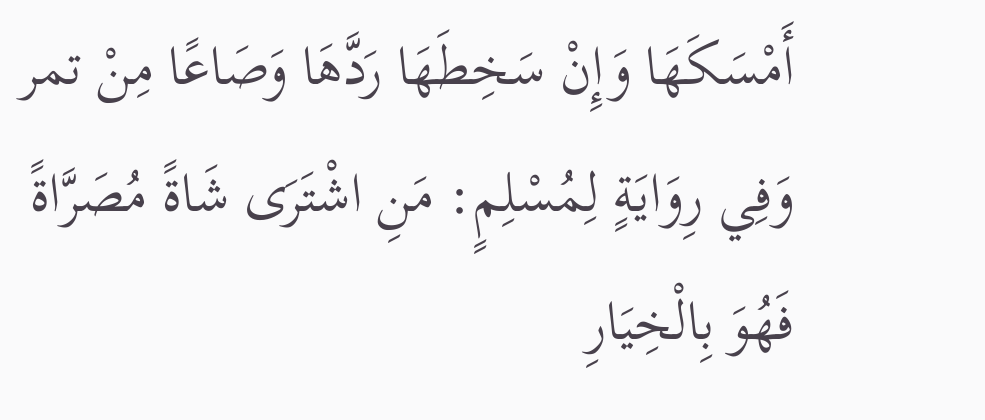أَمْسَكَهَا وَإِنْ سَخِطَهَا رَدَّهَا وَصَاعًا مِنْ تمر وَفِي رِوَايَةٍ لِمُسْلِمٍ: مَنِ اشْتَرَى شَاةً مُصَرَّاةً فَهُوَ بِالْخِيَارِ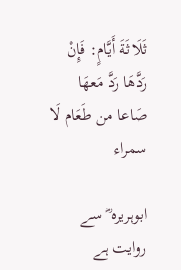ثَلَاثَةَ أَيَّامٍ: فَإِنْ رَدَّهَا رَدَّ مَعهَا صَاعا من طَعَام لَا سمراء

ابوہریرہ ؓ سے روایت ہے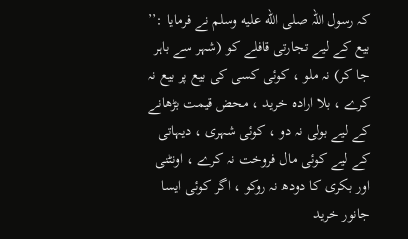کہ رسول اللہ صلى الله عليه وسلم نے فرمایا :’’ بیع کے لیے تجارتی قافلے کو (شہر سے باہر جا کر) نہ ملو ، کوئی کسی کی بیع پر بیع نہ کرے ، بلا ارادہ خرید ، محض قیمت بڑھانے کے لیے بولی نہ دو ، کوئی شہری ، دیہاتی کے لیے کوئی مال فروخت نہ کرے ، اونٹنی اور بکری کا دودھ نہ روکو ، اگر کوئی ایسا جانور خرید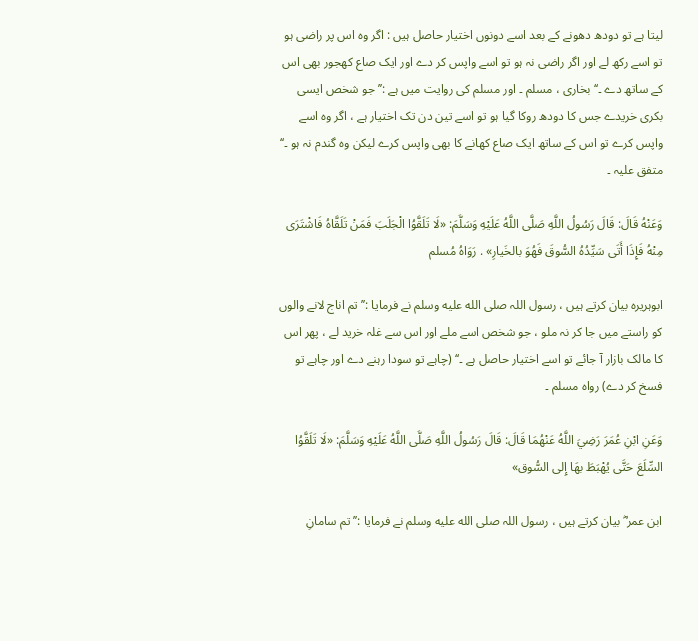لیتا ہے تو دودھ دھونے کے بعد اسے دونوں اختیار حاصل ہیں : اگر وہ اس پر راضی ہو تو اسے رکھ لے اور اگر راضی نہ ہو تو اسے واپس کر دے اور ایک صاع کھجور بھی اس کے ساتھ دے ۔‘‘ بخاری ، مسلم ۔ اور مسلم کی روایت میں ہے :’’ جو شخص ایسی بکری خریدے جس کا دودھ روکا گیا ہو تو اسے تین دن تک اختیار ہے ، اگر وہ اسے واپس کرے تو اس کے ساتھ ایک صاع کھانے کا بھی واپس کرے لیکن وہ گندم نہ ہو ۔‘‘ متفق علیہ ۔

وَعَنْهُ قَالَ: قَالَ رَسُولُ اللَّهِ صَلَّى اللَّهُ عَلَيْهِ وَسَلَّمَ: «لَا تَلَقَّوُا الْجَلَبَ فَمَنْ تَلَقَّاهُ فَاشْتَرَى مِنْهُ فَإِذَا أَتَى سَيِّدُهُ السُّوقَ فَهُوَ بالخَيارِ» . رَوَاهُ مُسلم

ابوہریرہ بیان کرتے ہیں ، رسول اللہ صلى الله عليه وسلم نے فرمایا :’’ تم اناج لانے والوں کو راستے میں جا کر نہ ملو ، جو شخص اسے ملے اور اس سے غلہ خرید لے ، پھر اس کا مالک بازار آ جائے تو اسے اختیار حاصل ہے ۔‘‘ (چاہے تو سودا رہنے دے اور چاہے تو فسخ کر دے) رواہ مسلم ۔

وَعَنِ ابْنِ عُمَرَ رَضِيَ اللَّهُ عَنْهُمَا قَالَ: قَالَ رَسُولُ اللَّهِ صَلَّى اللَّهُ عَلَيْهِ وَسَلَّمَ: «لَا تَلَقَّوُا السِّلَعَ حَتَّى يُهْبَطَ بهَا إِلى السُّوق»

ابن عمر ؓ بیان کرتے ہیں ، رسول اللہ صلى الله عليه وسلم نے فرمایا :’’ تم سامانِ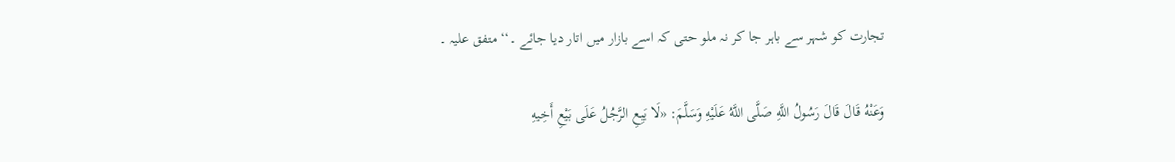تجارت کو شہر سے باہر جا کر نہ ملو حتی کہ اسے بازار میں اتار دیا جائے ۔‘‘ متفق علیہ ۔

وَعَنْهُ قَالَ قَالَ رَسُولُ اللَّهِ صَلَّى اللَّهُ عَلَيْهِ وَسَلَّمَ: «لَا يَبِعِ الرَّجُلُ عَلَى بَيْعِ أَخِيهِ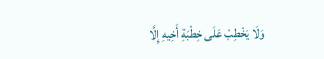وَلَا يَخْطِبْ عَلَى خِطْبَةِ أَخِيهِ إِلَّا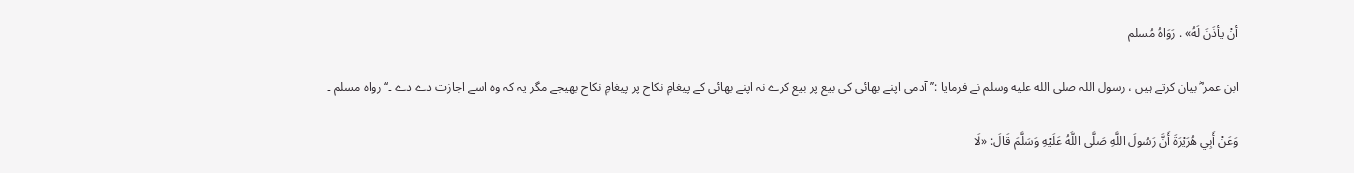أنْ يأذَنَ لَهُ» . رَوَاهُ مُسلم

ابن عمر ؓ بیان کرتے ہیں ، رسول اللہ صلى الله عليه وسلم نے فرمایا :’’ آدمی اپنے بھائی کی بیع پر بیع کرے نہ اپنے بھائی کے پیغامِ نکاح پر پیغامِ نکاح بھیجے مگر یہ کہ وہ اسے اجازت دے دے ۔‘‘ رواہ مسلم ۔

وَعَنْ أَبِي هُرَيْرَةَ أَنَّ رَسُولَ اللَّهِ صَلَّى اللَّهُ عَلَيْهِ وَسَلَّمَ قَالَ: «لَا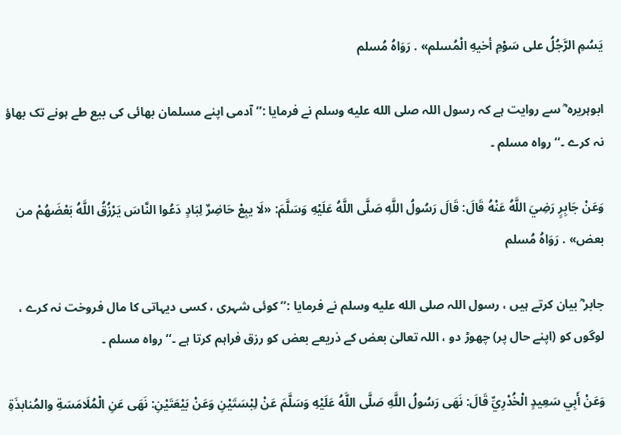يَسُمِ الرَّجُلُ على سَوْمِ أخيهِ الْمُسلم» . رَوَاهُ مُسلم

ابوہریرہ ؓ سے روایت ہے کہ رسول اللہ صلى الله عليه وسلم نے فرمایا :’’ آدمی اپنے مسلمان بھائی کی بیع طے ہونے تک بھاؤ نہ کرے ۔‘‘ رواہ مسلم ۔

وَعَنْ جَابِرٍ رَضِيَ اللَّهُ عَنْهُ قَالَ: قَالَ رَسُولُ اللَّهِ صَلَّى اللَّهُ عَلَيْهِ وَسَلَّمَ: «لَا يبِعْ حَاضِرٌ لِبَادٍ دَعُوا النَّاسَ يَرْزُقُ اللَّهُ بَعْضَهُمْ من بعض» . رَوَاهُ مُسلم

جابر ؓ بیان کرتے ہیں ، رسول اللہ صلى الله عليه وسلم نے فرمایا :’’ کوئی شہری ، کسی دیہاتی کا مال فروخت نہ کرے ، لوگوں کو (اپنے حال پر) چھوڑ دو ، اللہ تعالیٰ بعض کے ذریعے بعض کو رزق فراہم کرتا ہے ۔‘‘ رواہ مسلم ۔

وَعَنْ أَبِي سَعِيدٍ الْخُدْرِيِّ قَالَ: نَهَى رَسُولُ اللَّهِ صَلَّى اللَّهُ عَلَيْهِ وَسَلَّمَ عَنْ لِبْسَتَيْنِ وَعَنْ بَيْعَتَيْنِ: نَهَى عَنِ الْمُلَامَسَةِ والمُنابذَةِ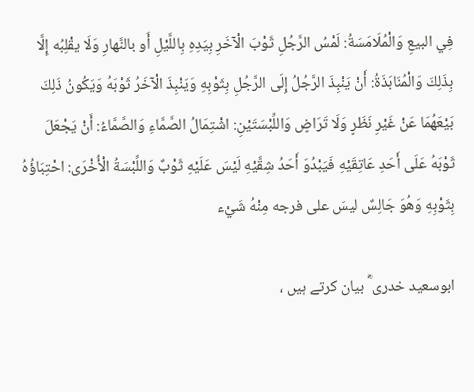فِي البيعِ وَالْمُلَامَسَةُ: لَمْسُ الرَّجُلِ ثَوْبَ الْآخَرِ بِيَدِهِ بِاللَّيْلِ أَو بالنَّهارِ وَلَا يقْلِبُه إِلَّا بِذَلِكَ وَالْمُنَابَذَةُ: أَنْ يَنْبِذَ الرَّجُلُ إِلَى الرَّجُلِ بِثَوْبِهِ وَيَنْبِذَ الْآخَرُ ثَوْبَهُ وَيَكُونُ ذَلِكَ بَيْعَهُمَا عَنْ غَيْرِ نَظَرٍ وَلَا تَرَاضٍ وَاللِّبْسَتَيْنِ: اشْتِمَالُ الصَّمَّاءِ وَالصَّمَّاءُ: أَنْ يَجْعَلَ ثَوْبَهُ عَلَى أَحَدِ عَاتِقَيْهِ فَيَبْدُوَ أَحَدُ شِقَّيْهِ لَيْسَ عَلَيْهِ ثَوْبٌ وَاللِّبْسَةُ الْأُخْرَى: احْتِبَاؤُهُ بِثَوْبِهِ وَهُوَ جَالِسٌ ليسَ على فرجه مِنْهُ شَيْء

ابوسعید خدری ؓ بیان کرتے ہیں ،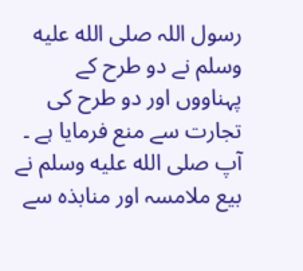رسول اللہ صلى الله عليه وسلم نے دو طرح کے پہناووں اور دو طرح کی تجارت سے منع فرمایا ہے ۔ آپ صلى الله عليه وسلم نے بیع ملامسہ اور منابذہ سے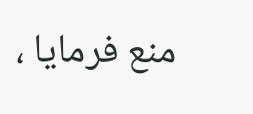منع فرمایا ،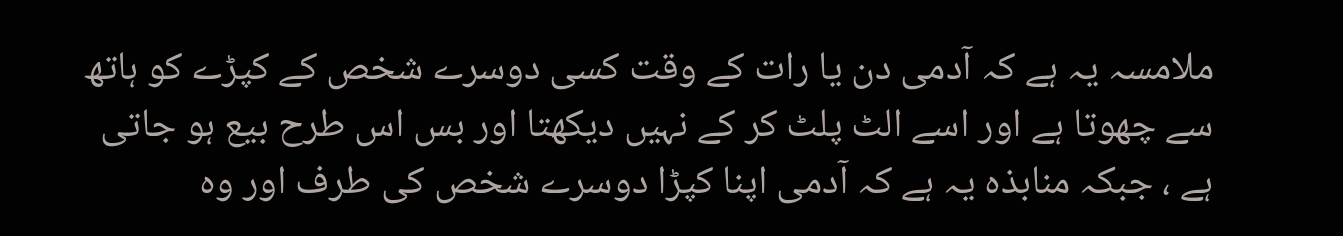ملامسہ یہ ہے کہ آدمی دن یا رات کے وقت کسی دوسرے شخص کے کپڑے کو ہاتھ سے چھوتا ہے اور اسے الٹ پلٹ کر کے نہیں دیکھتا اور بس اس طرح بیع ہو جاتی ہے ، جبکہ منابذہ یہ ہے کہ آدمی اپنا کپڑا دوسرے شخص کی طرف اور وہ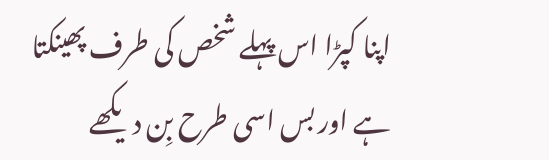اپنا کپڑا اس پہلے شخص کی طرف پھینکتا ہے اور بس اسی طرح بِن دیکھے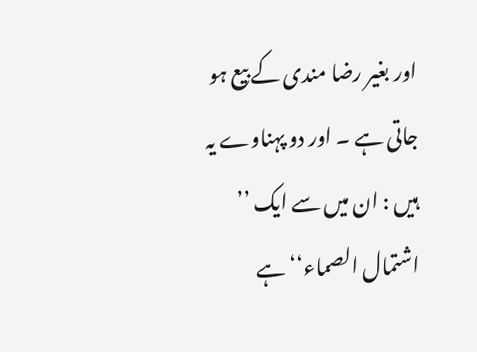اور بغیر رضا مندی کے بیع ہو جاتی ہے ۔ اور دو پہناوے یہ ہیں : ان میں سے ایک ’’ اشتمال الصماء‘‘ ہے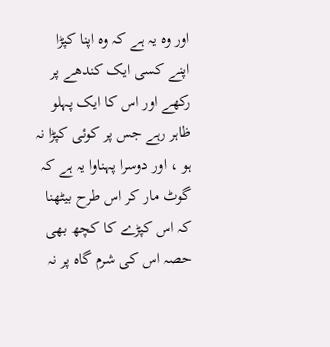اور وہ یہ ہے کہ وہ اپنا کپڑا اپنے کسی ایک کندھے پر رکھے اور اس کا ایک پہلو ظاہر رہے جس پر کوئی کپڑا نہ ہو ، اور دوسرا پہناوا یہ ہے کہ گوٹ مار کر اس طرح بیٹھنا کہ اس کپڑے کا کچھ بھی حصہ اس کی شرم گاہ پر نہ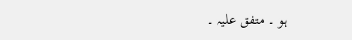ہو ۔ متفق علیہ ۔